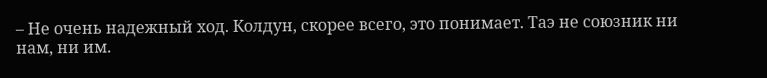– Не очень надежный ход. Колдун, скорее всего, это понимает. Таэ не союзник ни нам, ни им.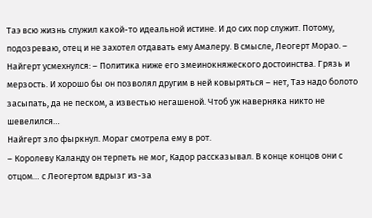Таэ всю жизнь служил какой-то идеальной истине. И до сих пор служит. Потому, подозреваю, отец и не захотел отдавать ему Амалеру. В смысле, Леогерт Морао. – Найгерт усмехнулся: – Политика ниже его змеинокняжеского достоинства. Грязь и мерзость. И хорошо бы он позволял другим в ней ковыряться – нет, Таэ надо болото засыпать, да не песком, а известью негашеной. Чтоб уж наверняка никто не шевелился…
Найгерт зло фыркнул. Мораг смотрела ему в рот.
– Королеву Каланду он терпеть не мог, Кадор рассказывал. В конце концов они с отцом… с Леогертом вдрызг из-за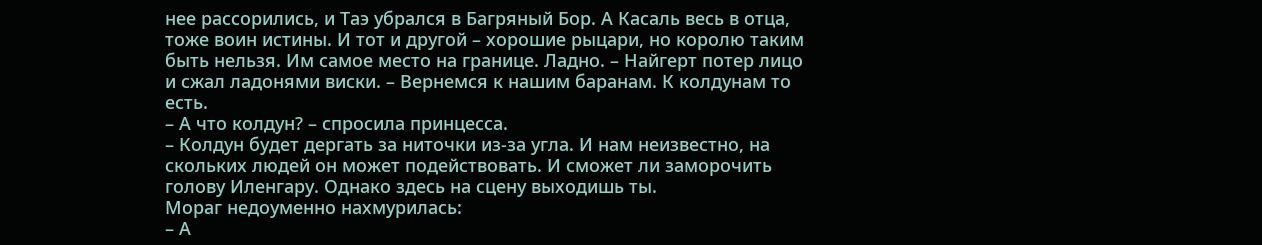нее рассорились, и Таэ убрался в Багряный Бор. А Касаль весь в отца, тоже воин истины. И тот и другой – хорошие рыцари, но королю таким быть нельзя. Им самое место на границе. Ладно. – Найгерт потер лицо и сжал ладонями виски. – Вернемся к нашим баранам. К колдунам то есть.
– А что колдун? – спросила принцесса.
– Колдун будет дергать за ниточки из-за угла. И нам неизвестно, на скольких людей он может подействовать. И сможет ли заморочить голову Иленгару. Однако здесь на сцену выходишь ты.
Мораг недоуменно нахмурилась:
– А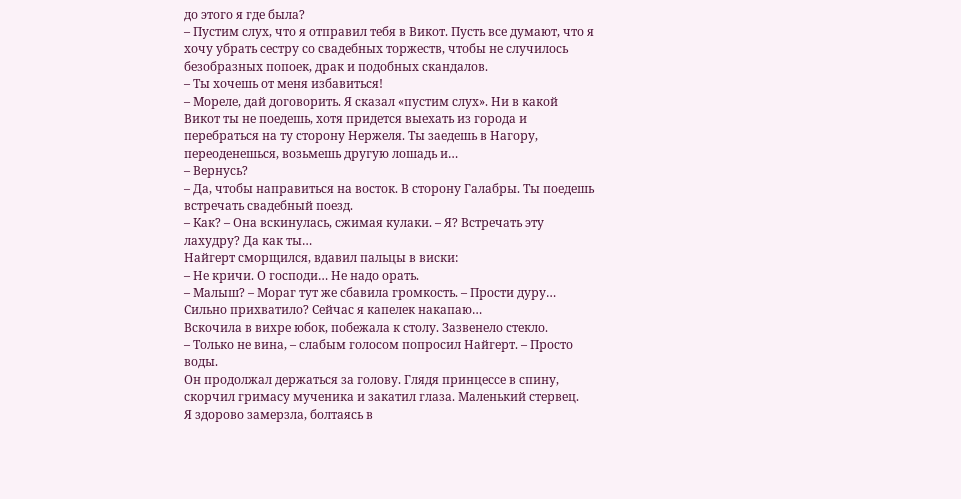до этого я где была?
– Пустим слух, что я отправил тебя в Викот. Пусть все думают, что я хочу убрать сестру со свадебных торжеств, чтобы не случилось безобразных попоек, драк и подобных скандалов.
– Ты хочешь от меня избавиться!
– Мореле, дай договорить. Я сказал «пустим слух». Ни в какой Викот ты не поедешь, хотя придется выехать из города и перебраться на ту сторону Нержеля. Ты заедешь в Нагору, переоденешься, возьмешь другую лошадь и…
– Вернусь?
– Да, чтобы направиться на восток. В сторону Галабры. Ты поедешь встречать свадебный поезд.
– Как? – Она вскинулась, сжимая кулаки. – Я? Встречать эту лахудру? Да как ты…
Найгерт сморщился, вдавил пальцы в виски:
– Не кричи. О господи… Не надо орать.
– Малыш? – Мораг тут же сбавила громкость. – Прости дуру… Сильно прихватило? Сейчас я капелек накапаю…
Вскочила в вихре юбок, побежала к столу. Зазвенело стекло.
– Только не вина, – слабым голосом попросил Найгерт. – Просто воды.
Он продолжал держаться за голову. Глядя принцессе в спину, скорчил гримасу мученика и закатил глаза. Маленький стервец.
Я здорово замерзла, болтаясь в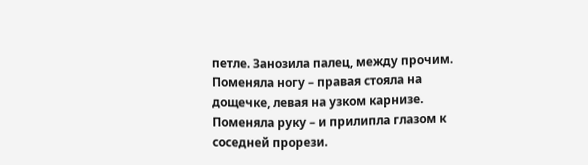петле. Занозила палец, между прочим. Поменяла ногу – правая стояла на дощечке, левая на узком карнизе. Поменяла руку – и прилипла глазом к соседней прорези.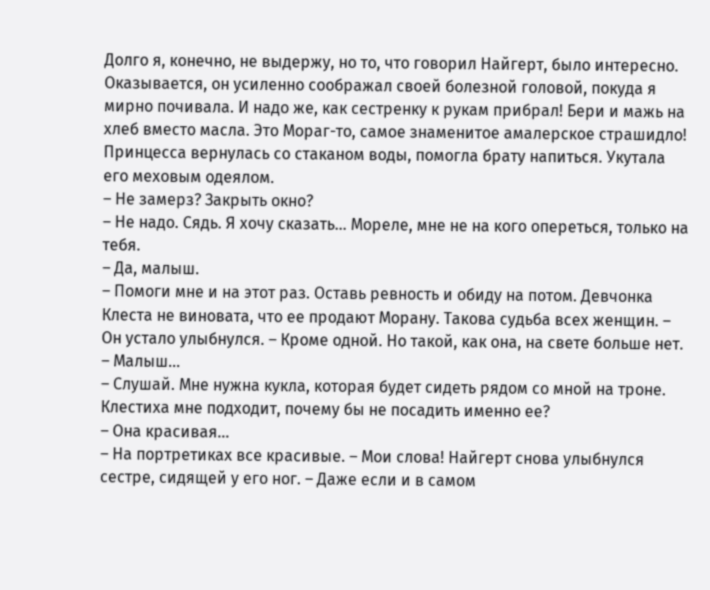Долго я, конечно, не выдержу, но то, что говорил Найгерт, было интересно. Оказывается, он усиленно соображал своей болезной головой, покуда я мирно почивала. И надо же, как сестренку к рукам прибрал! Бери и мажь на хлеб вместо масла. Это Мораг-то, самое знаменитое амалерское страшидло!
Принцесса вернулась со стаканом воды, помогла брату напиться. Укутала его меховым одеялом.
– Не замерз? Закрыть окно?
– Не надо. Сядь. Я хочу сказать… Мореле, мне не на кого опереться, только на тебя.
– Да, малыш.
– Помоги мне и на этот раз. Оставь ревность и обиду на потом. Девчонка Клеста не виновата, что ее продают Морану. Такова судьба всех женщин. – Он устало улыбнулся. – Кроме одной. Но такой, как она, на свете больше нет.
– Малыш…
– Слушай. Мне нужна кукла, которая будет сидеть рядом со мной на троне. Клестиха мне подходит, почему бы не посадить именно ее?
– Она красивая…
– На портретиках все красивые. – Мои слова! Найгерт снова улыбнулся сестре, сидящей у его ног. – Даже если и в самом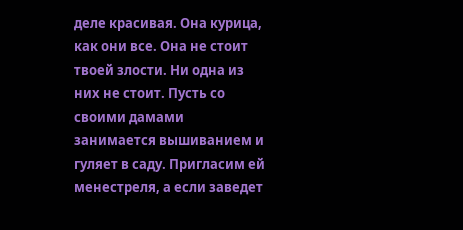деле красивая. Она курица, как они все. Она не стоит твоей злости. Ни одна из них не стоит. Пусть со своими дамами занимается вышиванием и гуляет в саду. Пригласим ей менестреля, а если заведет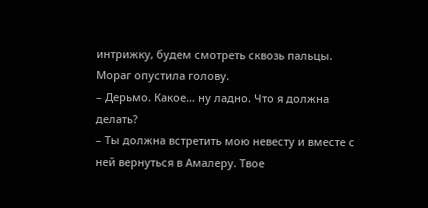интрижку, будем смотреть сквозь пальцы.
Мораг опустила голову.
– Дерьмо. Какое… ну ладно. Что я должна делать?
– Ты должна встретить мою невесту и вместе с ней вернуться в Амалеру. Твое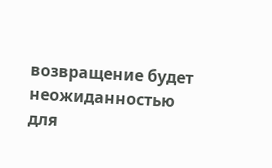возвращение будет неожиданностью для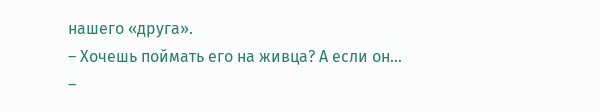нашего «друга».
– Хочешь поймать его на живца? А если он…
–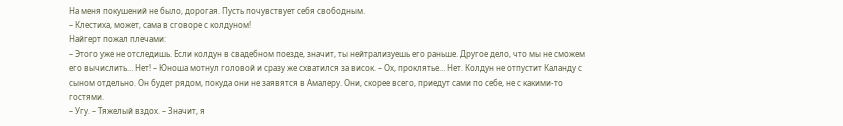На меня покушений не было, дорогая. Пусть почувствует себя свободным.
– Клестиха, может, сама в сговоре с колдуном!
Найгерт пожал плечами:
– Этого уже не отследишь. Если колдун в свадебном поезде, значит, ты нейтрализуешь его раньше. Другое дело, что мы не сможем его вычислить… Нет! – Юноша мотнул головой и сразу же схватился за висок. – Ох, проклятье… Нет. Колдун не отпустит Каланду с сыном отдельно. Он будет рядом, покуда они не заявятся в Амалеру. Они, скорее всего, приедут сами по себе, не с какими-то гостями.
– Угу. – Тяжелый вздох. – Значит, я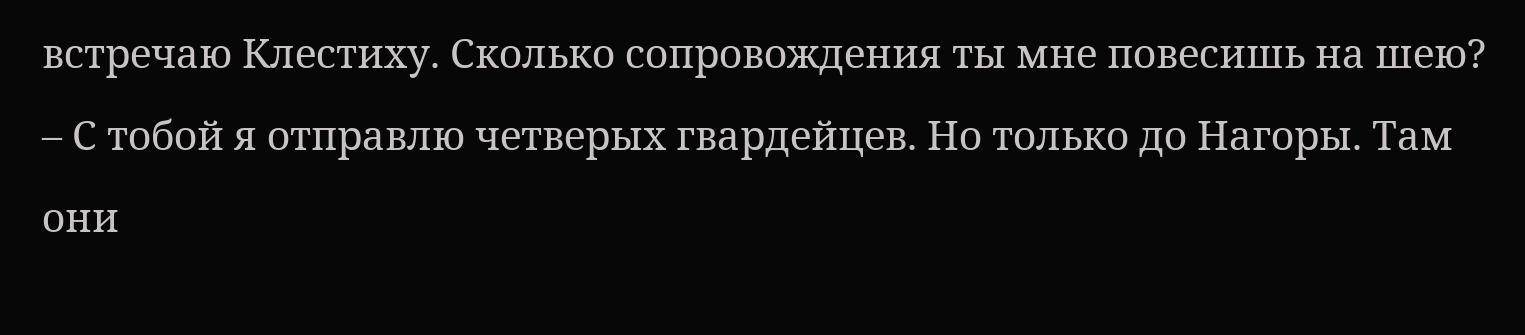встречаю Клестиху. Сколько сопровождения ты мне повесишь на шею?
– С тобой я отправлю четверых гвардейцев. Но только до Нагоры. Там они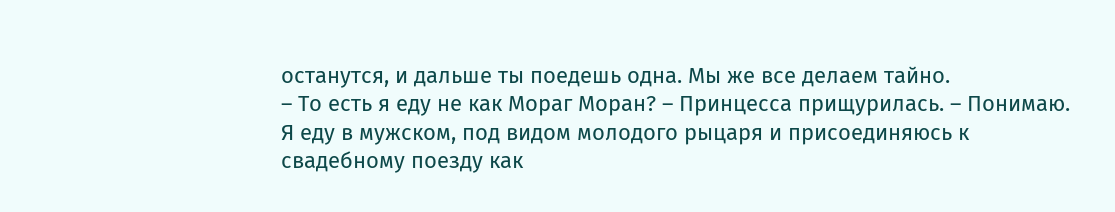останутся, и дальше ты поедешь одна. Мы же все делаем тайно.
– То есть я еду не как Мораг Моран? – Принцесса прищурилась. – Понимаю. Я еду в мужском, под видом молодого рыцаря и присоединяюсь к свадебному поезду как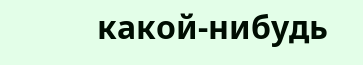какой-нибудь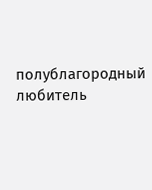полублагородный любитель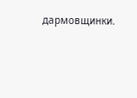дармовщинки.